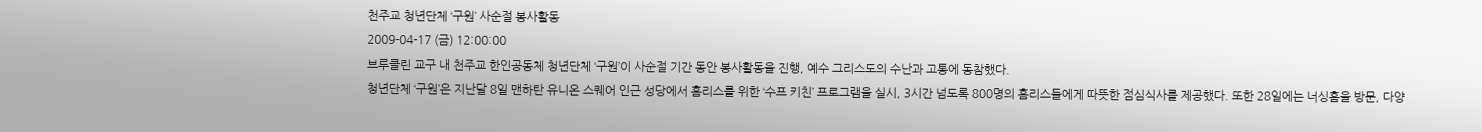천주교 청년단체 ‘구원’ 사순절 봉사활동
2009-04-17 (금) 12:00:00
브루클린 교구 내 천주교 한인공동체 청년단체 ‘구원’이 사순절 기간 동안 봉사활동을 진행, 예수 그리스도의 수난과 고통에 동참했다.
청년단체 ‘구원’은 지난달 8일 맨하탄 유니온 스퀘어 인근 성당에서 홈리스를 위한 ‘수프 키친’ 프로그램을 실시, 3시간 넘도록 800명의 홈리스들에게 따뜻한 점심식사를 제공했다. 또한 28일에는 너싱홈을 방문, 다양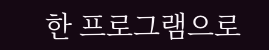한 프로그램으로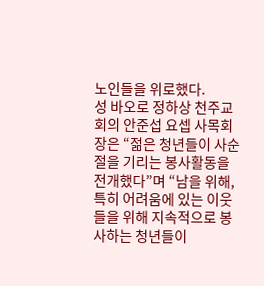노인들을 위로했다.
성 바오로 정하상 천주교회의 안준섭 요셉 사목회장은 “젊은 청년들이 사순절을 기리는 봉사활동을 전개했다”며 “남을 위해, 특히 어려움에 있는 이웃들을 위해 지속적으로 봉사하는 청년들이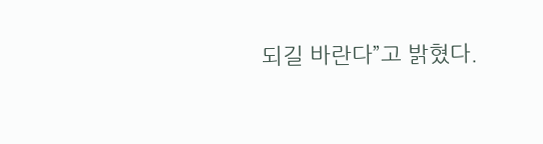되길 바란다”고 밝혔다.